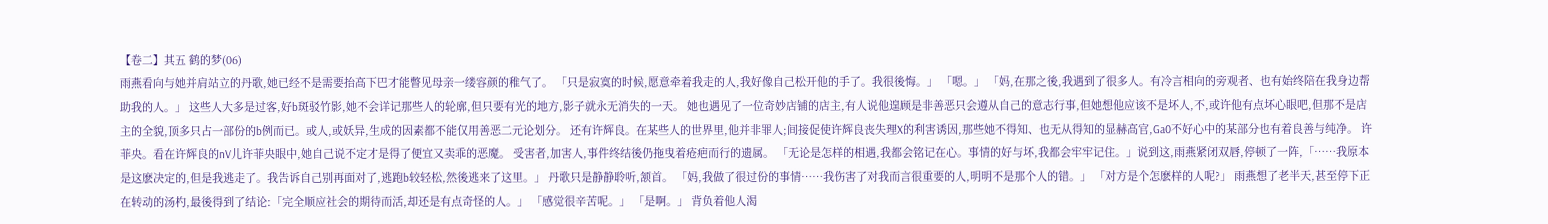【卷二】其五 鹤的梦(06)
雨燕看向与她并肩站立的丹歌,她已经不是需要抬高下巴才能瞥见母亲一缕容颜的稚气了。 「只是寂寞的时候,愿意牵着我走的人,我好像自己松开他的手了。我很後悔。」 「嗯。」 「妈,在那之後,我遇到了很多人。有冷言相向的旁观者、也有始终陪在我身边帮助我的人。」 这些人大多是过客,好b斑驳竹影,她不会详记那些人的轮廓,但只要有光的地方,影子就永无消失的一天。 她也遇见了一位奇妙店铺的店主,有人说他遑顾是非善恶只会遵从自己的意志行事,但她想他应该不是坏人,不,或许他有点坏心眼吧,但那不是店主的全貌,顶多只占一部份的b例而已。或人,或妖异,生成的因素都不能仅用善恶二元论划分。 还有许辉良。在某些人的世界里,他并非罪人;间接促使许辉良丧失理X的利害诱因,那些她不得知、也无从得知的显赫高官,Ga0不好心中的某部分也有着良善与纯净。 许菲央。看在许辉良的nV儿许菲央眼中,她自己说不定才是得了便宜又卖乖的恶魔。 受害者,加害人,事件终结後仍拖曳着疮疤而行的遗属。 「无论是怎样的相遇,我都会铭记在心。事情的好与坏,我都会牢牢记住。」说到这,雨燕紧闭双唇,停顿了一阵,「……我原本是这麽决定的,但是我逃走了。我告诉自己别再面对了,逃跑b较轻松,然後逃来了这里。」 丹歌只是静静聆听,颔首。 「妈,我做了很过份的事情……我伤害了对我而言很重要的人,明明不是那个人的错。」 「对方是个怎麽样的人呢?」 雨燕想了老半天,甚至停下正在转动的汤杓,最後得到了结论:「完全顺应社会的期待而活,却还是有点奇怪的人。」 「感觉很辛苦呢。」 「是啊。」 背负着他人渴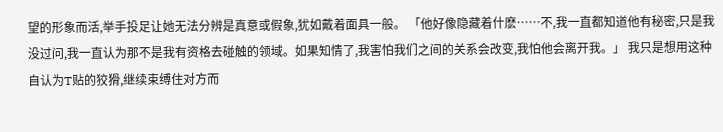望的形象而活,举手投足让她无法分辨是真意或假象,犹如戴着面具一般。 「他好像隐藏着什麽……不,我一直都知道他有秘密,只是我没过问,我一直认为那不是我有资格去碰触的领域。如果知情了,我害怕我们之间的关系会改变,我怕他会离开我。」 我只是想用这种自认为T贴的狡猾,继续束缚住对方而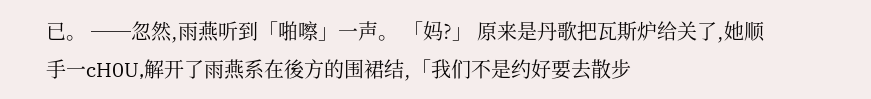已。 ──忽然,雨燕听到「啪嚓」一声。 「妈?」 原来是丹歌把瓦斯炉给关了,她顺手一cH0U,解开了雨燕系在後方的围裙结,「我们不是约好要去散步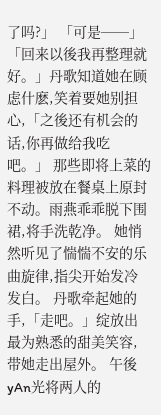了吗?」 「可是──」 「回来以後我再整理就好。」丹歌知道她在顾虑什麽,笑着要她别担心,「之後还有机会的话,你再做给我吃吧。」 那些即将上菜的料理被放在餐桌上原封不动。雨燕乖乖脱下围裙,将手洗乾净。 她悄然听见了惴惴不安的乐曲旋律,指尖开始发冷发白。 丹歌牵起她的手,「走吧。」绽放出最为熟悉的甜美笑容,带她走出屋外。 午後yAn光将两人的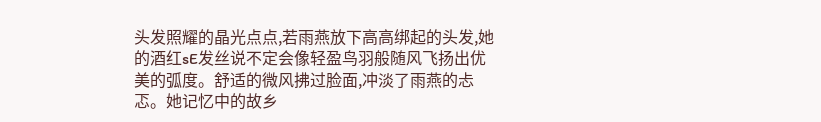头发照耀的晶光点点,若雨燕放下高高绑起的头发,她的酒红sE发丝说不定会像轻盈鸟羽般随风飞扬出优美的弧度。舒适的微风拂过脸面,冲淡了雨燕的忐忑。她记忆中的故乡